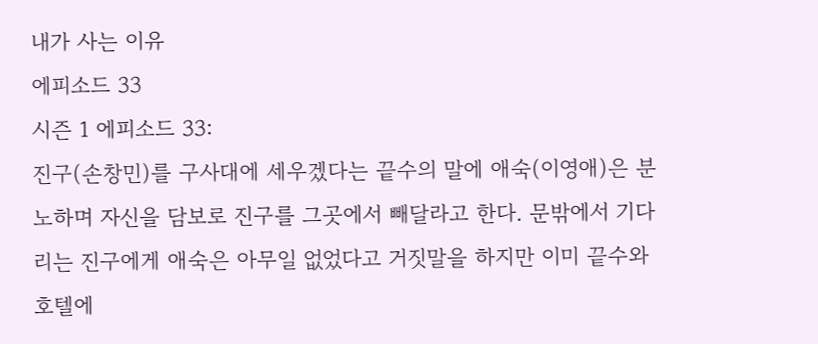내가 사는 이유
에피소드 33
시즌 1 에피소드 33:
진구(손창민)를 구사대에 세우겠다는 끝수의 말에 애숙(이영애)은 분노하며 자신을 담보로 진구를 그곳에서 빼달라고 한다. 문밖에서 기다리는 진구에게 애숙은 아무일 없었다고 거짓말을 하지만 이미 끝수와 호텔에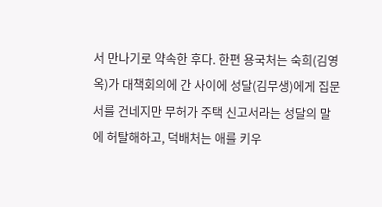서 만나기로 약속한 후다. 한편 용국처는 숙희(김영옥)가 대책회의에 간 사이에 성달(김무생)에게 집문서를 건네지만 무허가 주택 신고서라는 성달의 말에 허탈해하고, 덕배처는 애를 키우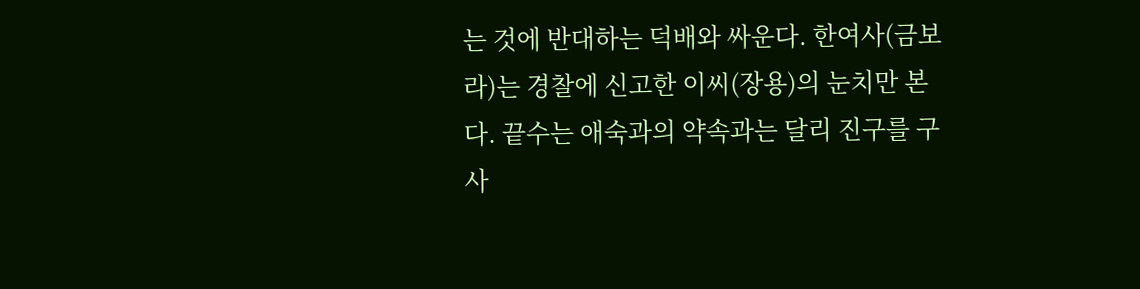는 것에 반대하는 덕배와 싸운다. 한여사(금보라)는 경찰에 신고한 이씨(장용)의 눈치만 본다. 끝수는 애숙과의 약속과는 달리 진구를 구사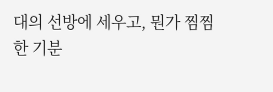대의 선방에 세우고, 뭔가 찜찜한 기분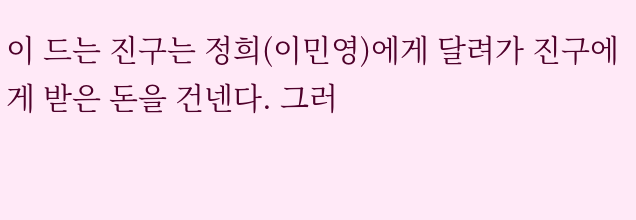이 드는 진구는 정희(이민영)에게 달려가 진구에게 받은 돈을 건넨다. 그러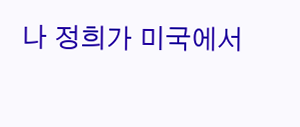나 정희가 미국에서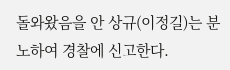돌와왔음을 안 상규(이정길)는 분노하여 경찰에 신고한다.